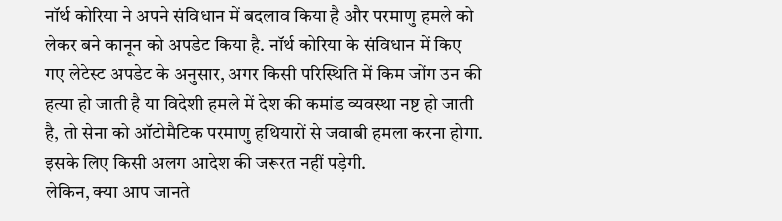नॉर्थ कोरिया ने अपने संविधान में बदलाव किया है और परमाणु हमले को लेकर बने कानून को अपडेट किया है. नॉर्थ कोरिया के संविधान में किए गए लेटेस्ट अपडेट के अनुसार, अगर किसी परिस्थिति में किम जोंग उन की हत्या हो जाती है या विदेशी हमले में देश की कमांड व्यवस्था नष्ट हो जाती है, तो सेना को ऑटोमैटिक परमाणु हथियारों से जवाबी हमला करना होगा. इसके लिए किसी अलग आदेश की जरूरत नहीं पड़ेगी.
लेकिन, क्या आप जानते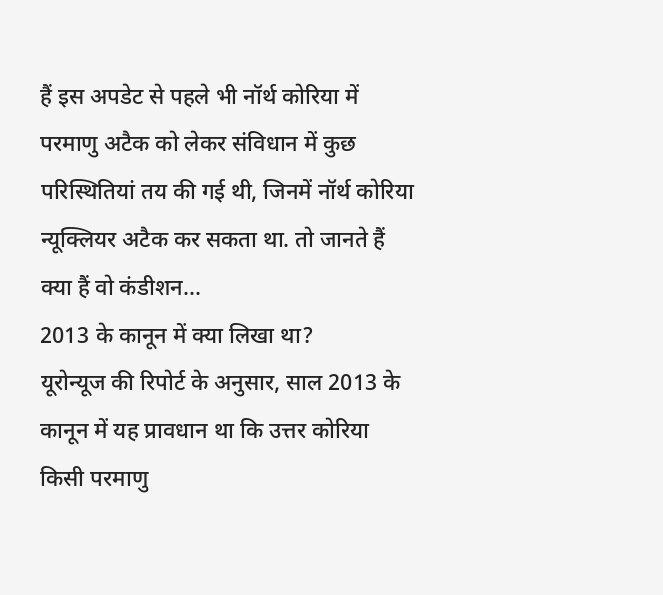हैं इस अपडेट से पहले भी नॉर्थ कोरिया में परमाणु अटैक को लेकर संविधान में कुछ परिस्थितियां तय की गई थी, जिनमें नॉर्थ कोरिया न्यूक्लियर अटैक कर सकता था. तो जानते हैं क्या हैं वो कंडीशन...
2013 के कानून में क्या लिखा था?
यूरोन्यूज की रिपोर्ट के अनुसार, साल 2013 के कानून में यह प्रावधान था कि उत्तर कोरिया किसी परमाणु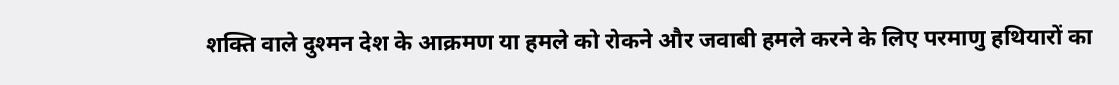शक्ति वाले दुश्मन देश के आक्रमण या हमले को रोकने और जवाबी हमले करने के लिए परमाणु हथियारों का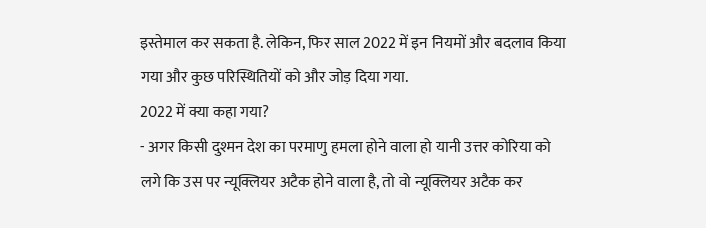इस्तेमाल कर सकता है. लेकिन, फिर साल 2022 में इन नियमों और बदलाव किया गया और कुछ परिस्थितियों को और जोड़ दिया गया.
2022 में क्या कहा गया?
- अगर किसी दुश्मन देश का परमाणु हमला होने वाला हो यानी उत्तर कोरिया को लगे कि उस पर न्यूक्लियर अटैक होने वाला है, तो वो न्यूक्लियर अटैक कर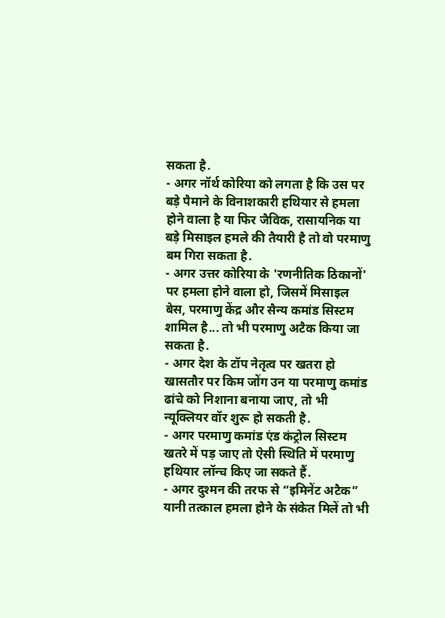सकता है.
- अगर नॉर्थ कोरिया को लगता है कि उस पर बड़े पैमाने के विनाशकारी हथियार से हमला होने वाला है या फिर जैविक, रासायनिक या बड़े मिसाइल हमले की तैयारी है तो वो परमाणु बम गिरा सकता है.
- अगर उत्तर कोरिया के 'रणनीतिक ठिकानों' पर हमला होने वाला हो, जिसमें मिसाइल बेस, परमाणु केंद्र और सैन्य कमांड सिस्टम शामिल है... तो भी परमाणु अटैक किया जा सकता है.
- अगर देश के टॉप नेतृत्व पर खतरा हो खासतौर पर किम जोंग उन या परमाणु कमांड ढांचे को निशाना बनाया जाए, तो भी न्यूक्लियर वॉर शुरू हो सकती है.
- अगर परमाणु कमांड एंड कंट्रोल सिस्टम खतरे में पड़ जाए तो ऐसी स्थिति में परमाणु हथियार लॉन्च किए जा सकते हैं.
- अगर दुश्मन की तरफ से “इमिनेंट अटैक” यानी तत्काल हमला होने के संकेत मिलें तो भी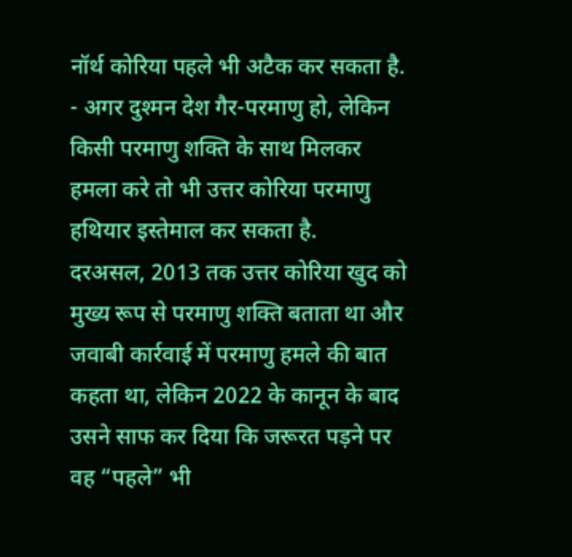नॉर्थ कोरिया पहले भी अटैक कर सकता है.
- अगर दुश्मन देश गैर-परमाणु हो, लेकिन किसी परमाणु शक्ति के साथ मिलकर हमला करे तो भी उत्तर कोरिया परमाणु हथियार इस्तेमाल कर सकता है.
दरअसल, 2013 तक उत्तर कोरिया खुद को मुख्य रूप से परमाणु शक्ति बताता था और जवाबी कार्रवाई में परमाणु हमले की बात कहता था, लेकिन 2022 के कानून के बाद उसने साफ कर दिया कि जरूरत पड़ने पर वह “पहले” भी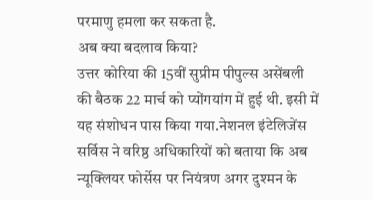परमाणु हमला कर सकता है.
अब क्या बदलाव किया?
उत्तर कोरिया की 15वीं सुप्रीम पीपुल्स असेंबली की बैठक 22 मार्च को प्योंगयांग में हुई थी. इसी में यह संशोधन पास किया गया.नेशनल इंटेलिजेंस सर्विस ने वरिष्ठ अधिकारियों को बताया कि अब न्यूक्लियर फोर्सेस पर नियंत्रण अगर दुश्मन के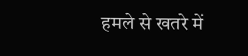हमले से खतरे में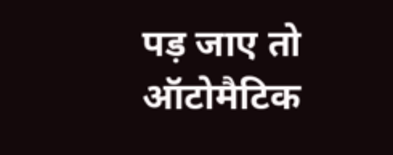पड़ जाए तो ऑटोमैटिक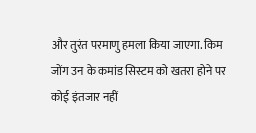और तुरंत परमाणु हमला किया जाएगा. किम जोंग उन के कमांड सिस्टम को खतरा होने पर कोई इंतजार नहीं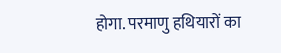होगा. परमाणु हथियारों का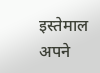इस्तेमाल अपने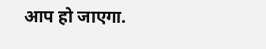आप हो जाएगा.